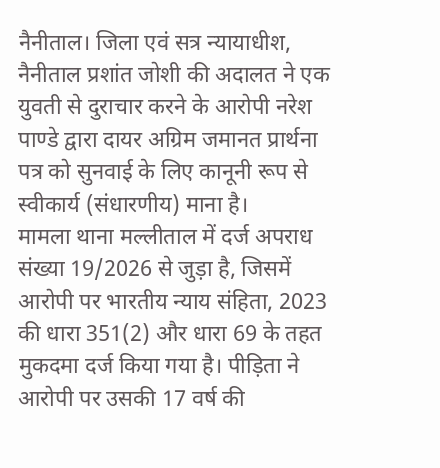नैनीताल। जिला एवं सत्र न्यायाधीश, नैनीताल प्रशांत जोशी की अदालत ने एक युवती से दुराचार करने के आरोपी नरेश पाण्डे द्वारा दायर अग्रिम जमानत प्रार्थना पत्र को सुनवाई के लिए कानूनी रूप से स्वीकार्य (संधारणीय) माना है।
मामला थाना मल्लीताल में दर्ज अपराध संख्या 19/2026 से जुड़ा है, जिसमें आरोपी पर भारतीय न्याय संहिता, 2023 की धारा 351(2) और धारा 69 के तहत मुकदमा दर्ज किया गया है। पीड़िता ने आरोपी पर उसकी 17 वर्ष की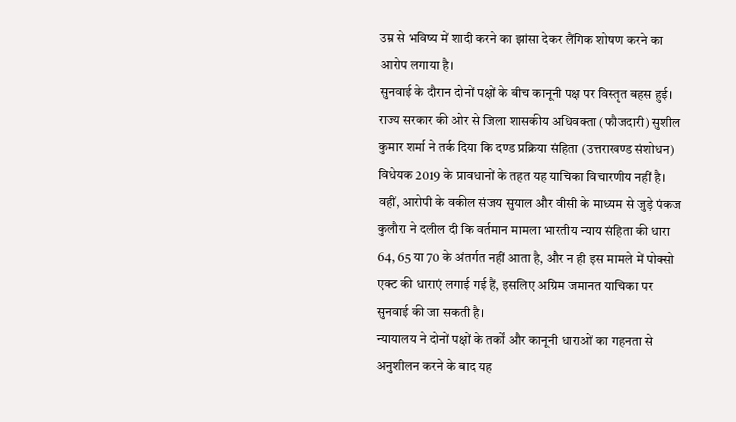उम्र से भविष्य में शादी करने का झांसा देकर लैंगिक शोषण करने का आरोप लगाया है।
सुनवाई के दौरान दोनों पक्षों के बीच कानूनी पक्ष पर विस्तृत बहस हुई। राज्य सरकार की ओर से जिला शासकीय अधिवक्ता (फौजदारी) सुशील कुमार शर्मा ने तर्क दिया कि दण्ड प्रक्रिया संहिता (उत्तराखण्ड संशोधन) विधेयक 2019 के प्रावधानों के तहत यह याचिका विचारणीय नहीं है। वहीं, आरोपी के वकील संजय सुयाल और वीसी के माध्यम से जुड़े पंकज कुलौरा ने दलील दी कि वर्तमान मामला भारतीय न्याय संहिता की धारा 64, 65 या 70 के अंतर्गत नहीं आता है, और न ही इस मामले में पोक्सो एक्ट की धाराएं लगाई गई हैं, इसलिए अग्रिम जमानत याचिका पर सुनवाई की जा सकती है।
न्यायालय ने दोनों पक्षों के तर्कों और कानूनी धाराओं का गहनता से अनुशीलन करने के बाद यह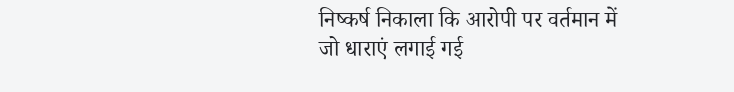निष्कर्ष निकाला कि आरोपी पर वर्तमान में जो धाराएं लगाई गई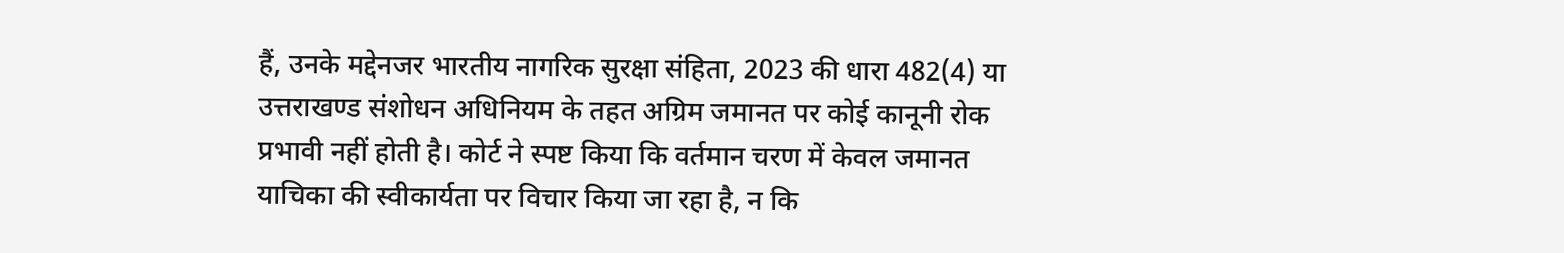हैं, उनके मद्देनजर भारतीय नागरिक सुरक्षा संहिता, 2023 की धारा 482(4) या उत्तराखण्ड संशोधन अधिनियम के तहत अग्रिम जमानत पर कोई कानूनी रोक प्रभावी नहीं होती है। कोर्ट ने स्पष्ट किया कि वर्तमान चरण में केवल जमानत याचिका की स्वीकार्यता पर विचार किया जा रहा है, न कि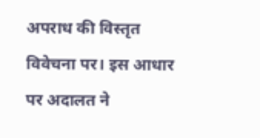अपराध की विस्तृत विवेचना पर। इस आधार पर अदालत ने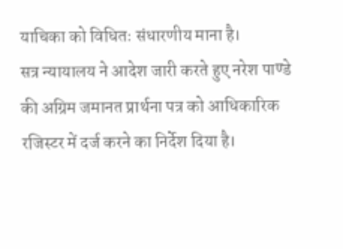याचिका को विधितः संधारणीय माना है।
सत्र न्यायालय ने आदेश जारी करते हुए नरेश पाण्डे की अग्रिम जमानत प्रार्थना पत्र को आधिकारिक रजिस्टर में दर्ज करने का निर्देश दिया है।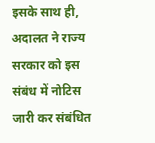इसके साथ ही, अदालत ने राज्य सरकार को इस संबंध में नोटिस जारी कर संबंधित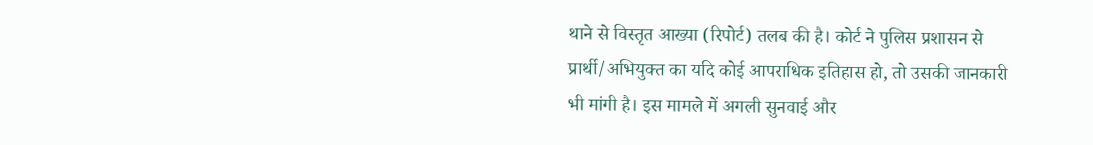थाने से विस्तृत आख्या (रिपोर्ट) तलब की है। कोर्ट ने पुलिस प्रशासन से प्रार्थी/अभियुक्त का यदि कोई आपराधिक इतिहास हो, तो उसकी जानकारी भी मांगी है। इस मामले में अगली सुनवाई और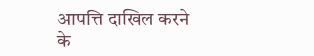आपत्ति दाखिल करने के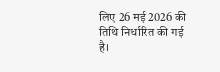लिए 26 मई 2026 की तिथि निर्धारित की गई है।